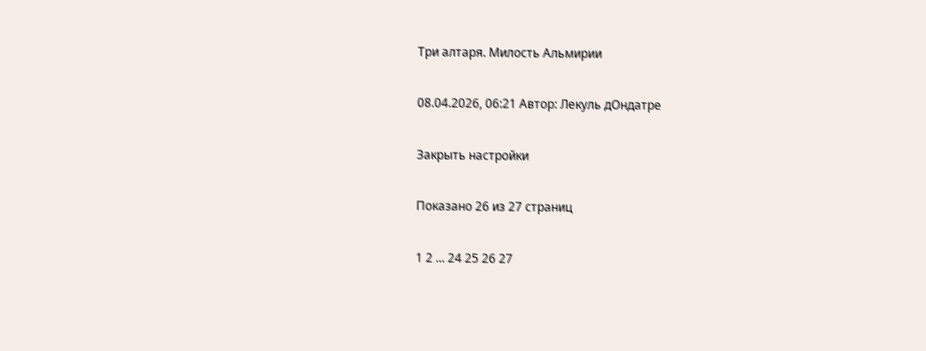Три алтаря. Милость Альмирии

08.04.2026, 06:21 Автор: Лекуль дОндатре

Закрыть настройки

Показано 26 из 27 страниц

1 2 ... 24 25 26 27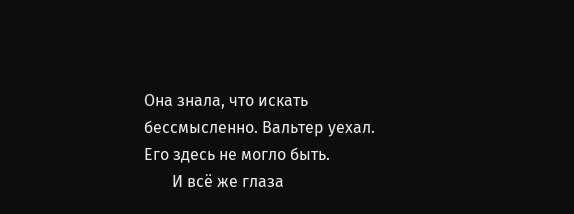Она знала, что искать бессмысленно. Вальтер уехал. Его здесь не могло быть.
       И всё же глаза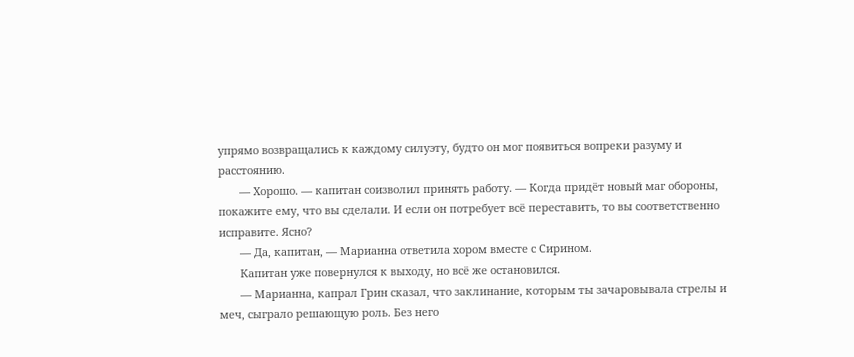упрямо возвращались к каждому силуэту, будто он мог появиться вопреки разуму и расстоянию.
       — Хорошо. — капитан соизволил принять работу. — Когда придёт новый маг обороны, покажите ему, что вы сделали. И если он потребует всё переставить, то вы соответственно исправите. Ясно?
       — Да, капитан, — Марианна ответила хором вместе с Сирином.
       Капитан уже повернулся к выходу, но всё же остановился.
       — Марианна, капрал Грин сказал, что заклинание, которым ты зачаровывала стрелы и меч, сыграло решающую роль. Без него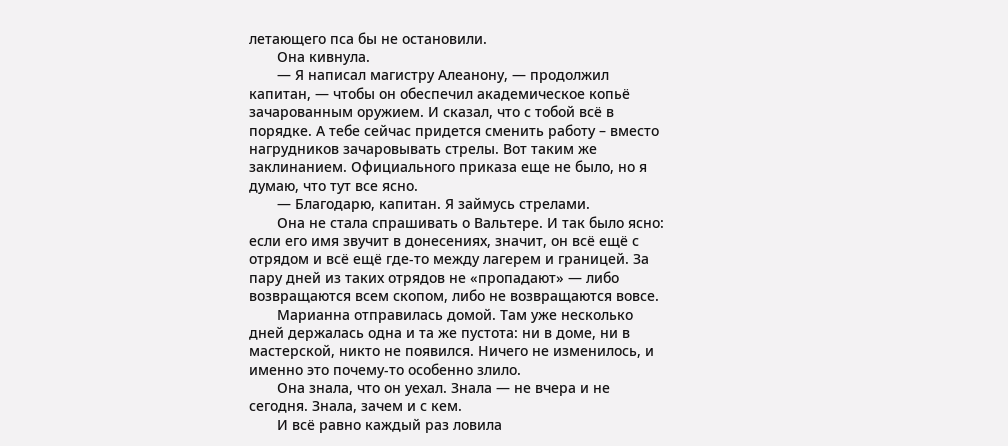летающего пса бы не остановили.
       Она кивнула.
       — Я написал магистру Алеанону, — продолжил капитан, — чтобы он обеспечил академическое копьё зачарованным оружием. И сказал, что с тобой всё в порядке. А тебе сейчас придется сменить работу – вместо нагрудников зачаровывать стрелы. Вот таким же заклинанием. Официального приказа еще не было, но я думаю, что тут все ясно.
       — Благодарю, капитан. Я займусь стрелами.
       Она не стала спрашивать о Вальтере. И так было ясно: если его имя звучит в донесениях, значит, он всё ещё с отрядом и всё ещё где-то между лагерем и границей. За пару дней из таких отрядов не «пропадают» — либо возвращаются всем скопом, либо не возвращаются вовсе.
       Марианна отправилась домой. Там уже несколько дней держалась одна и та же пустота: ни в доме, ни в мастерской, никто не появился. Ничего не изменилось, и именно это почему-то особенно злило.
       Она знала, что он уехал. Знала — не вчера и не сегодня. Знала, зачем и с кем.
       И всё равно каждый раз ловила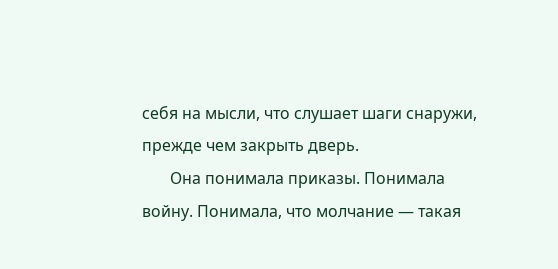себя на мысли, что слушает шаги снаружи, прежде чем закрыть дверь.
       Она понимала приказы. Понимала войну. Понимала, что молчание — такая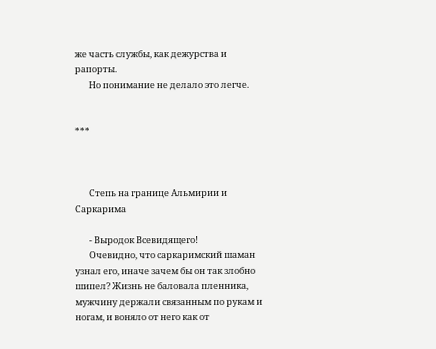же часть службы, как дежурства и рапорты.
       Но понимание не делало это легче.


***



       Степь на границе Альмирии и Саркарима

       - Выродок Всевидящего!
       Очевидно, что саркаримский шаман узнал его, иначе зачем бы он так злобно шипел? Жизнь не баловала пленника, мужчину держали связанным по рукам и ногам, и воняло от него как от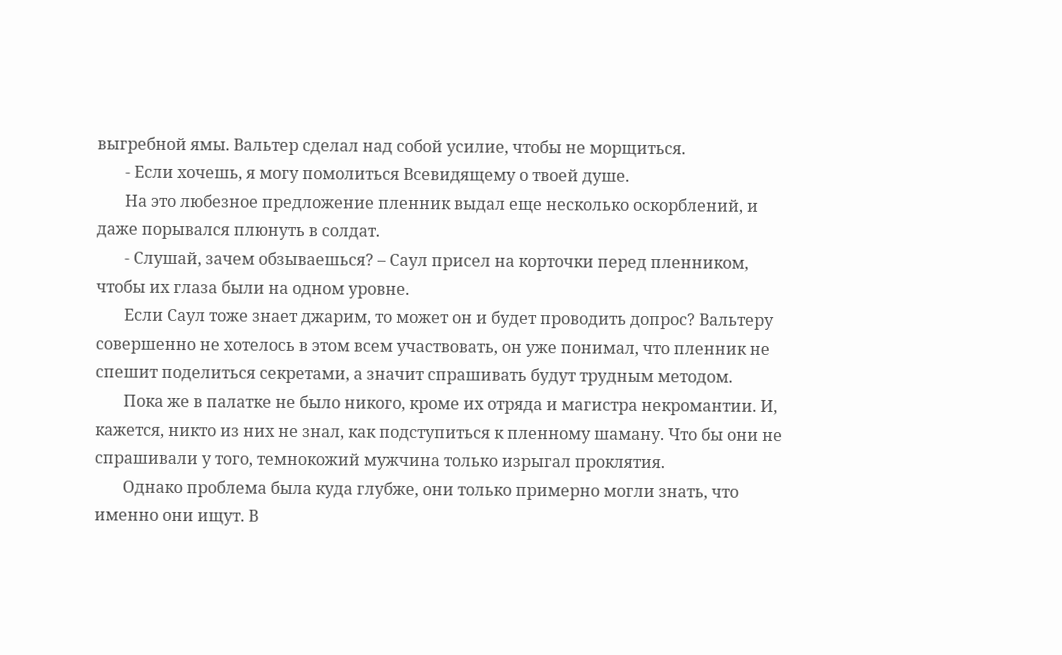выгребной ямы. Вальтер сделал над собой усилие, чтобы не морщиться.
       - Если хочешь, я могу помолиться Всевидящему о твоей душе.
       На это любезное предложение пленник выдал еще несколько оскорблений, и даже порывался плюнуть в солдат.
       - Слушай, зачем обзываешься? – Саул присел на корточки перед пленником, чтобы их глаза были на одном уровне.
       Если Саул тоже знает джарим, то может он и будет проводить допрос? Вальтеру совершенно не хотелось в этом всем участвовать, он уже понимал, что пленник не спешит поделиться секретами, а значит спрашивать будут трудным методом.
       Пока же в палатке не было никого, кроме их отряда и магистра некромантии. И, кажется, никто из них не знал, как подступиться к пленному шаману. Что бы они не спрашивали у того, темнокожий мужчина только изрыгал проклятия.
       Однако проблема была куда глубже, они только примерно могли знать, что именно они ищут. В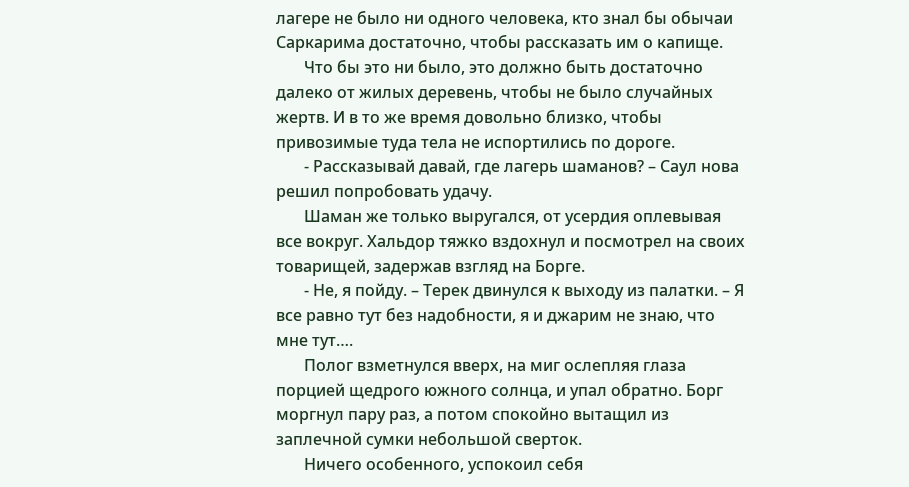лагере не было ни одного человека, кто знал бы обычаи Саркарима достаточно, чтобы рассказать им о капище.
       Что бы это ни было, это должно быть достаточно далеко от жилых деревень, чтобы не было случайных жертв. И в то же время довольно близко, чтобы привозимые туда тела не испортились по дороге.
       - Рассказывай давай, где лагерь шаманов? – Саул нова решил попробовать удачу.
       Шаман же только выругался, от усердия оплевывая все вокруг. Хальдор тяжко вздохнул и посмотрел на своих товарищей, задержав взгляд на Борге.
       - Не, я пойду. – Терек двинулся к выходу из палатки. – Я все равно тут без надобности, я и джарим не знаю, что мне тут….
       Полог взметнулся вверх, на миг ослепляя глаза порцией щедрого южного солнца, и упал обратно. Борг моргнул пару раз, а потом спокойно вытащил из заплечной сумки небольшой сверток.
       Ничего особенного, успокоил себя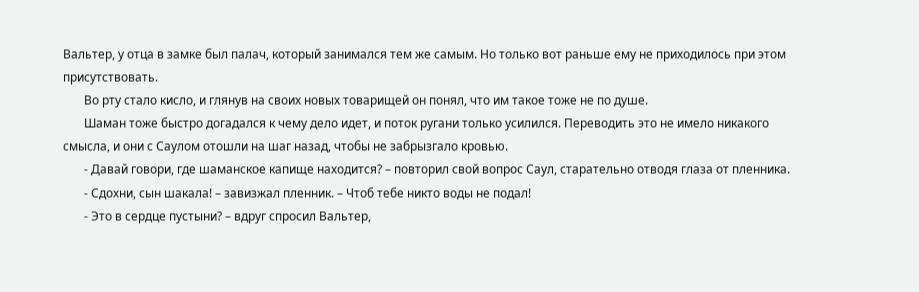Вальтер, у отца в замке был палач, который занимался тем же самым. Но только вот раньше ему не приходилось при этом присутствовать.
       Во рту стало кисло, и глянув на своих новых товарищей он понял, что им такое тоже не по душе.
       Шаман тоже быстро догадался к чему дело идет, и поток ругани только усилился. Переводить это не имело никакого смысла, и они с Саулом отошли на шаг назад, чтобы не забрызгало кровью.
       - Давай говори, где шаманское капище находится? – повторил свой вопрос Саул, старательно отводя глаза от пленника.
       - Сдохни, сын шакала! – завизжал пленник. – Чтоб тебе никто воды не подал!
       - Это в сердце пустыни? – вдруг спросил Вальтер,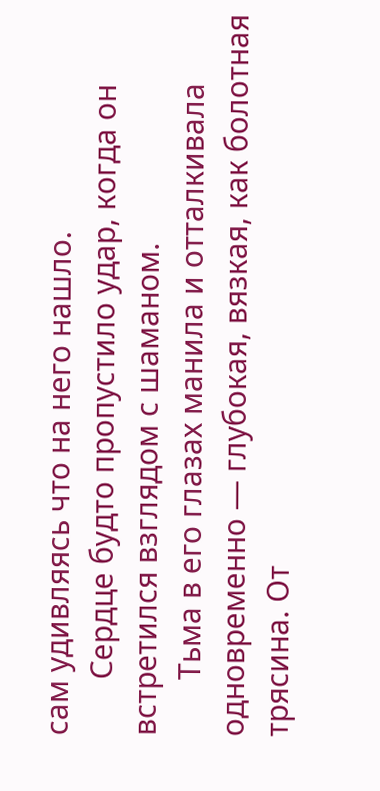сам удивляясь что на него нашло.
       Сердце будто пропустило удар, когда он встретился взглядом с шаманом.
       Тьма в его глазах манила и отталкивала одновременно — глубокая, вязкая, как болотная трясина. От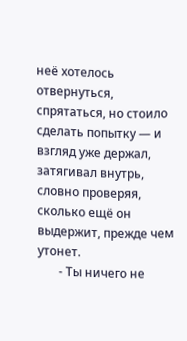неё хотелось отвернуться, спрятаться, но стоило сделать попытку — и взгляд уже держал, затягивал внутрь, словно проверяя, сколько ещё он выдержит, прежде чем утонет.
       - Ты ничего не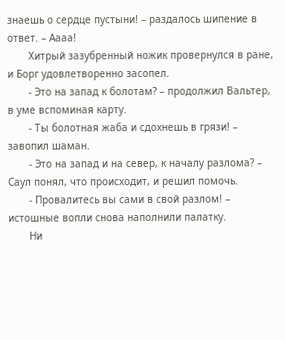знаешь о сердце пустыни! – раздалось шипение в ответ. – Аааа!
       Хитрый зазубренный ножик провернулся в ране, и Борг удовлетворенно засопел.
       - Это на запад к болотам? – продолжил Вальтер, в уме вспоминая карту.
       - Ты болотная жаба и сдохнешь в грязи! – завопил шаман.
       - Это на запад и на север, к началу разлома? – Саул понял, что происходит, и решил помочь.
       - Провалитесь вы сами в свой разлом! – истошные вопли снова наполнили палатку.
       Ни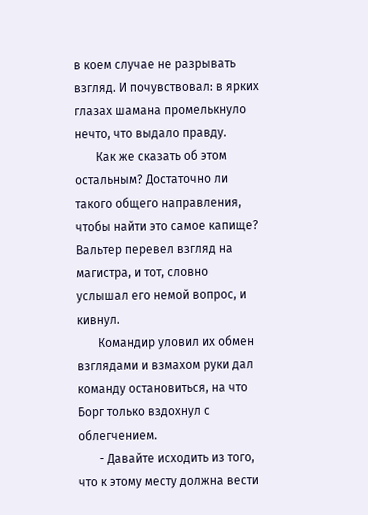в коем случае не разрывать взгляд. И почувствовал: в ярких глазах шамана промелькнуло нечто, что выдало правду.
       Как же сказать об этом остальным? Достаточно ли такого общего направления, чтобы найти это самое капище? Вальтер перевел взгляд на магистра, и тот, словно услышал его немой вопрос, и кивнул.
       Командир уловил их обмен взглядами и взмахом руки дал команду остановиться, на что Борг только вздохнул с облегчением.
       - Давайте исходить из того, что к этому месту должна вести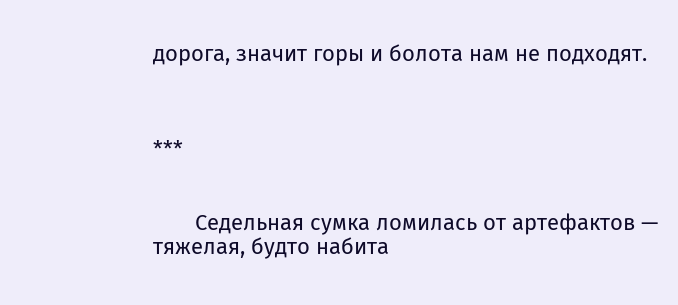дорога, значит горы и болота нам не подходят.



***


       Седельная сумка ломилась от артефактов — тяжелая, будто набита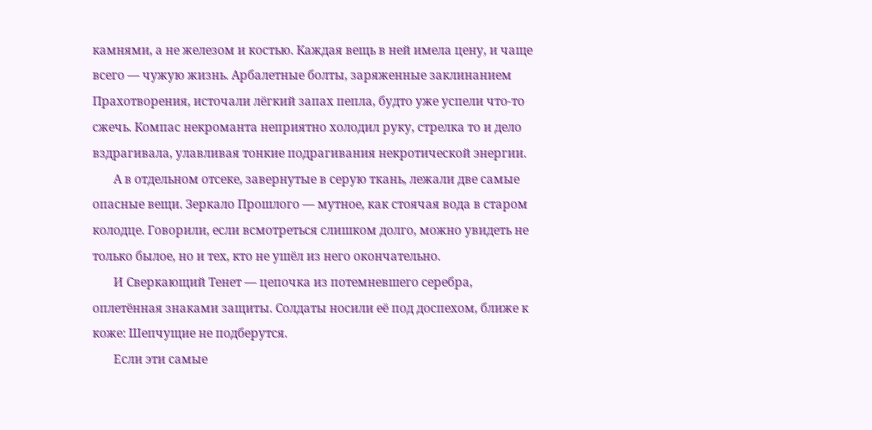камнями, а не железом и костью. Каждая вещь в ней имела цену, и чаще всего — чужую жизнь. Арбалетные болты, заряженные заклинанием Прахотворения, источали лёгкий запах пепла, будто уже успели что-то сжечь. Компас некроманта неприятно холодил руку, стрелка то и дело вздрагивала, улавливая тонкие подрагивания некротической энергии.
       А в отдельном отсеке, завернутые в серую ткань, лежали две самые опасные вещи. Зеркало Прошлого — мутное, как стоячая вода в старом колодце. Говорили, если всмотреться слишком долго, можно увидеть не только былое, но и тех, кто не ушёл из него окончательно.
       И Сверкающий Тенет — цепочка из потемневшего серебра, оплетённая знаками защиты. Солдаты носили её под доспехом, ближе к коже: Шепчущие не подберутся.
       Если эти самые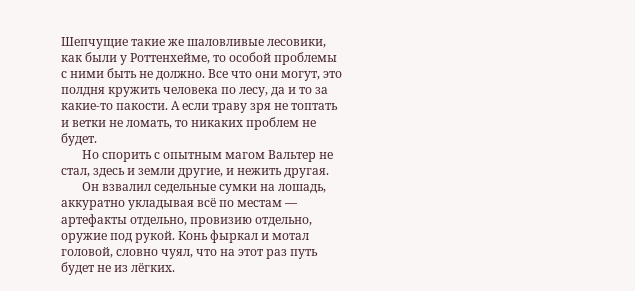Шепчущие такие же шаловливые лесовики, как были у Роттенхейме, то особой проблемы с ними быть не должно. Все что они могут, это полдня кружить человека по лесу, да и то за какие-то пакости. А если траву зря не топтать и ветки не ломать, то никаких проблем не будет.
       Но спорить с опытным магом Вальтер не стал, здесь и земли другие, и нежить другая.
       Он взвалил седельные сумки на лошадь, аккуратно укладывая всё по местам — артефакты отдельно, провизию отдельно, оружие под рукой. Конь фыркал и мотал головой, словно чуял, что на этот раз путь будет не из лёгких.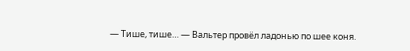— Тише, тише… — Вальтер провёл ладонью по шее коня.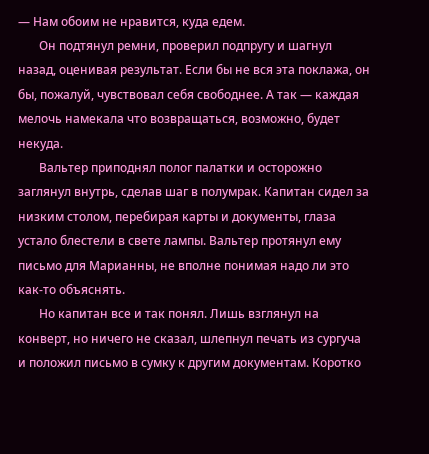— Нам обоим не нравится, куда едем.
       Он подтянул ремни, проверил подпругу и шагнул назад, оценивая результат. Если бы не вся эта поклажа, он бы, пожалуй, чувствовал себя свободнее. А так — каждая мелочь намекала что возвращаться, возможно, будет некуда.
       Вальтер приподнял полог палатки и осторожно заглянул внутрь, сделав шаг в полумрак. Капитан сидел за низким столом, перебирая карты и документы, глаза устало блестели в свете лампы. Вальтер протянул ему письмо для Марианны, не вполне понимая надо ли это как-то объяснять.
       Но капитан все и так понял. Лишь взглянул на конверт, но ничего не сказал, шлепнул печать из сургуча и положил письмо в сумку к другим документам. Коротко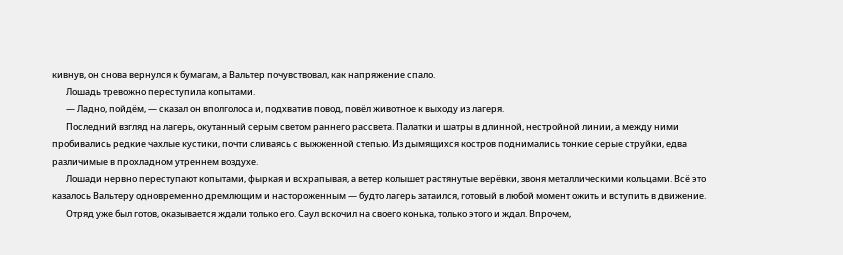кивнув, он снова вернулся к бумагам, а Вальтер почувствовал, как напряжение спало.
       Лошадь тревожно переступила копытами.
       — Ладно, пойдём, — сказал он вполголоса и, подхватив повод, повёл животное к выходу из лагеря.
       Последний взгляд на лагерь, окутанный серым светом раннего рассвета. Палатки и шатры в длинной, нестройной линии, а между ними пробивались редкие чахлые кустики, почти сливаясь с выжженной степью. Из дымящихся костров поднимались тонкие серые струйки, едва различимые в прохладном утреннем воздухе.
       Лошади нервно переступают копытами, фыркая и всхрапывая, а ветер колышет растянутые верёвки, звоня металлическими кольцами. Всё это казалось Вальтеру одновременно дремлющим и настороженным — будто лагерь затаился, готовый в любой момент ожить и вступить в движение.
       Отряд уже был готов, оказывается ждали только его. Саул вскочил на своего конька, только этого и ждал. Впрочем,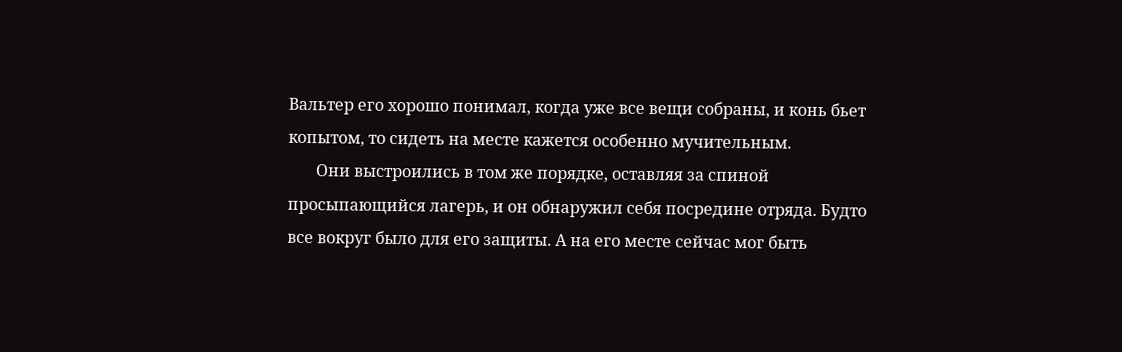Вальтер его хорошо понимал, когда уже все вещи собраны, и конь бьет копытом, то сидеть на месте кажется особенно мучительным.
       Они выстроились в том же порядке, оставляя за спиной просыпающийся лагерь, и он обнаружил себя посредине отряда. Будто все вокруг было для его защиты. А на его месте сейчас мог быть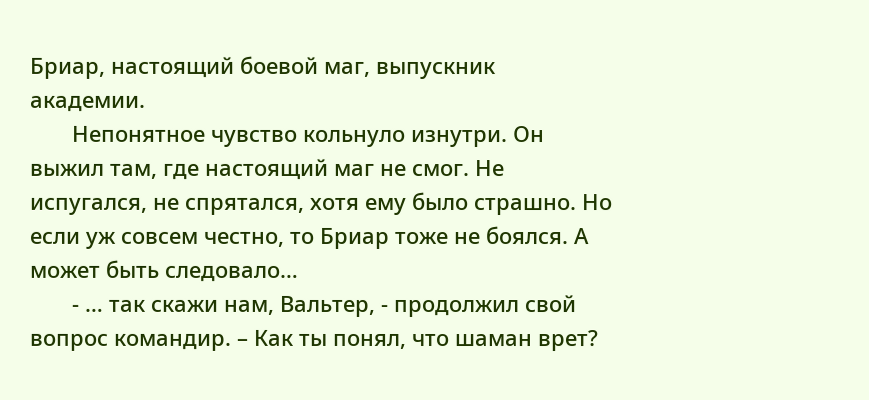Бриар, настоящий боевой маг, выпускник академии.
       Непонятное чувство кольнуло изнутри. Он выжил там, где настоящий маг не смог. Не испугался, не спрятался, хотя ему было страшно. Но если уж совсем честно, то Бриар тоже не боялся. А может быть следовало…
       - … так скажи нам, Вальтер, - продолжил свой вопрос командир. – Как ты понял, что шаман врет?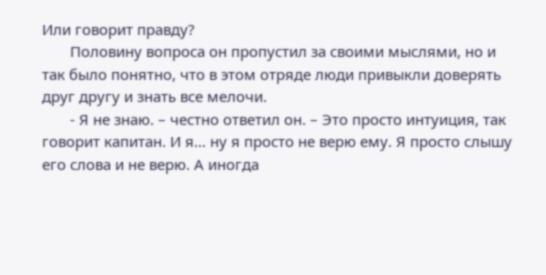Или говорит правду?
       Половину вопроса он пропустил за своими мыслями, но и так было понятно, что в этом отряде люди привыкли доверять друг другу и знать все мелочи.
       - Я не знаю. – честно ответил он. – Это просто интуиция, так говорит капитан. И я… ну я просто не верю ему. Я просто слышу его слова и не верю. А иногда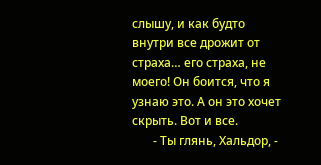слышу, и как будто внутри все дрожит от страха… его страха, не моего! Он боится, что я узнаю это. А он это хочет скрыть. Вот и все.
       - Ты глянь, Хальдор, -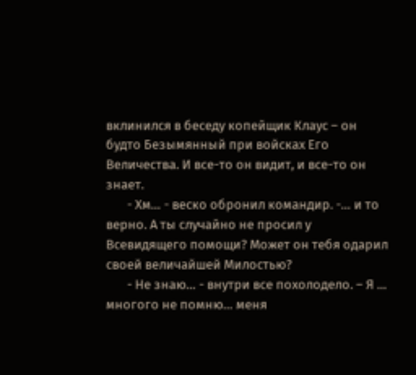вклинился в беседу копейщик Клаус – он будто Безымянный при войсках Его Величества. И все-то он видит, и все-то он знает.
       - Хм… - веско обронил командир. -… и то верно. А ты случайно не просил у Всевидящего помощи? Может он тебя одарил своей величайшей Милостью?
       - Не знаю… - внутри все похолодело. – Я … многого не помню… меня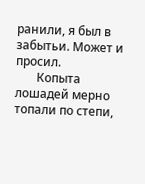ранили, я был в забытьи. Может и просил.
       Копыта лошадей мерно топали по степи,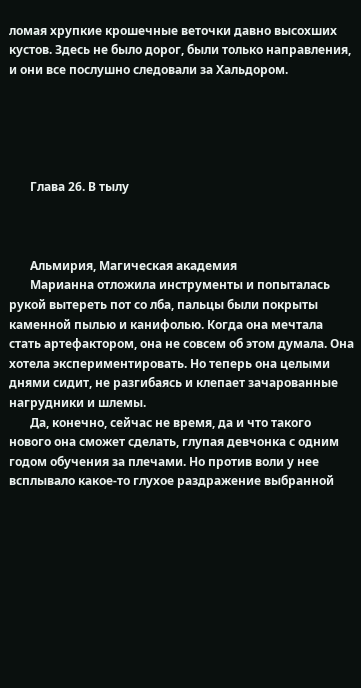ломая хрупкие крошечные веточки давно высохших кустов. Здесь не было дорог, были только направления, и они все послушно следовали за Хальдором.





       Глава 26. В тылу



       Альмирия, Магическая академия
       Марианна отложила инструменты и попыталась рукой вытереть пот со лба, пальцы были покрыты каменной пылью и канифолью. Когда она мечтала стать артефактором, она не совсем об этом думала. Она хотела экспериментировать. Но теперь она целыми днями сидит, не разгибаясь и клепает зачарованные нагрудники и шлемы.
       Да, конечно, сейчас не время, да и что такого нового она сможет сделать, глупая девчонка с одним годом обучения за плечами. Но против воли у нее всплывало какое-то глухое раздражение выбранной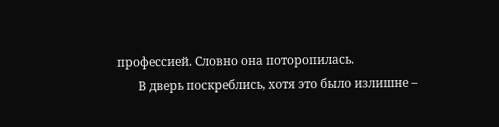профессией. Словно она поторопилась.
       В дверь поскреблись, хотя это было излишне –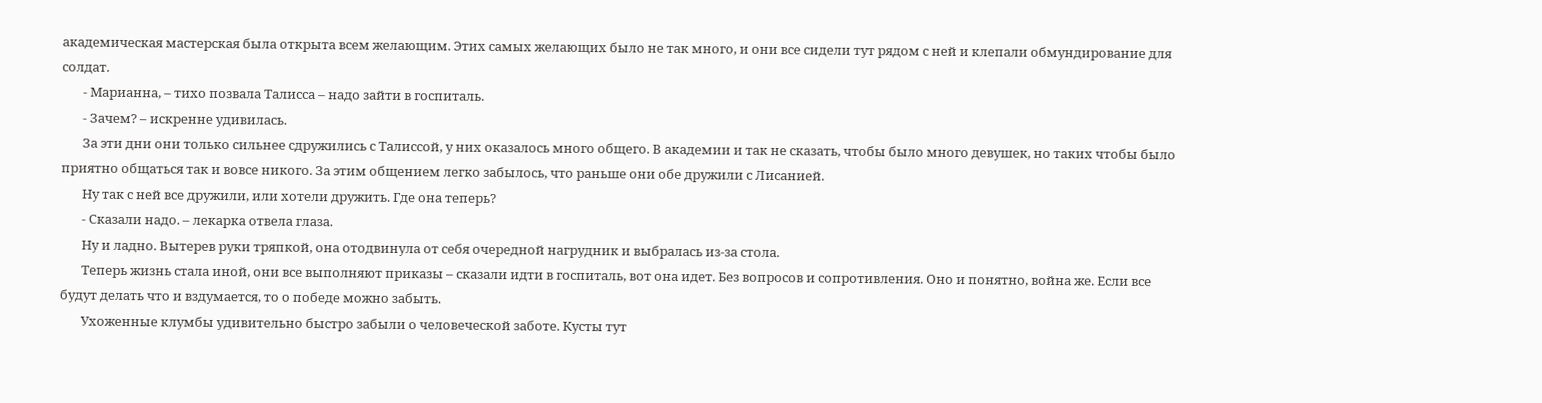академическая мастерская была открыта всем желающим. Этих самых желающих было не так много, и они все сидели тут рядом с ней и клепали обмундирование для солдат.
       - Марианна, – тихо позвала Талисса – надо зайти в госпиталь.
       - Зачем? – искренне удивилась.
       За эти дни они только сильнее сдружились с Талиссой, у них оказалось много общего. В академии и так не сказать, чтобы было много девушек, но таких чтобы было приятно общаться так и вовсе никого. За этим общением легко забылось, что раньше они обе дружили с Лисанией.
       Ну так с ней все дружили, или хотели дружить. Где она теперь?
       - Сказали надо. – лекарка отвела глаза.
       Ну и ладно. Вытерев руки тряпкой, она отодвинула от себя очередной нагрудник и выбралась из-за стола.
       Теперь жизнь стала иной, они все выполняют приказы – сказали идти в госпиталь, вот она идет. Без вопросов и сопротивления. Оно и понятно, война же. Если все будут делать что и вздумается, то о победе можно забыть.
       Ухоженные клумбы удивительно быстро забыли о человеческой заботе. Кусты тут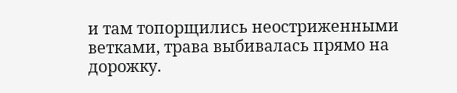и там топорщились неостриженными ветками, трава выбивалась прямо на дорожку.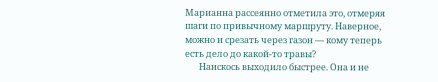Марианна рассеянно отметила это, отмеряя шаги по привычному маршруту. Наверное, можно и срезать через газон — кому теперь есть дело до какой-то травы?
       Наискось выходило быстрее. Она и не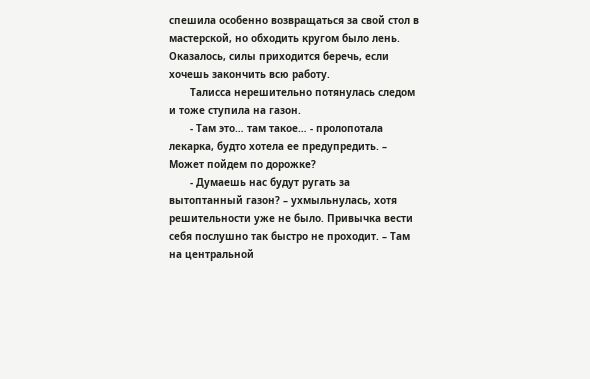спешила особенно возвращаться за свой стол в мастерской, но обходить кругом было лень. Оказалось, силы приходится беречь, если хочешь закончить всю работу.
       Талисса нерешительно потянулась следом и тоже ступила на газон.
       - Там это… там такое… - пролопотала лекарка, будто хотела ее предупредить. – Может пойдем по дорожке?
       - Думаешь нас будут ругать за вытоптанный газон? – ухмыльнулась, хотя решительности уже не было. Привычка вести себя послушно так быстро не проходит. – Там на центральной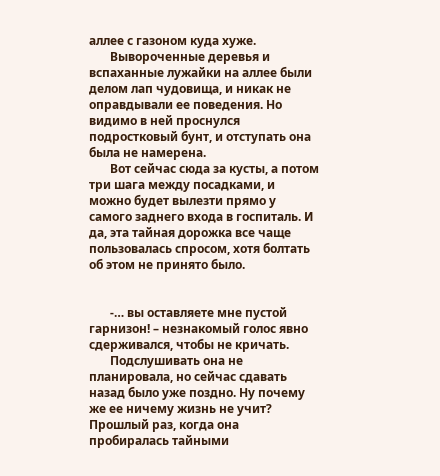аллее с газоном куда хуже.
       Вывороченные деревья и вспаханные лужайки на аллее были делом лап чудовища, и никак не оправдывали ее поведения. Но видимо в ней проснулся подростковый бунт, и отступать она была не намерена.
       Вот сейчас сюда за кусты, а потом три шага между посадками, и можно будет вылезти прямо у самого заднего входа в госпиталь. И да, эта тайная дорожка все чаще пользовалась спросом, хотя болтать об этом не принято было.


       -… вы оставляете мне пустой гарнизон! – незнакомый голос явно сдерживался, чтобы не кричать.
       Подслушивать она не планировала, но сейчас сдавать назад было уже поздно. Ну почему же ее ничему жизнь не учит? Прошлый раз, когда она пробиралась тайными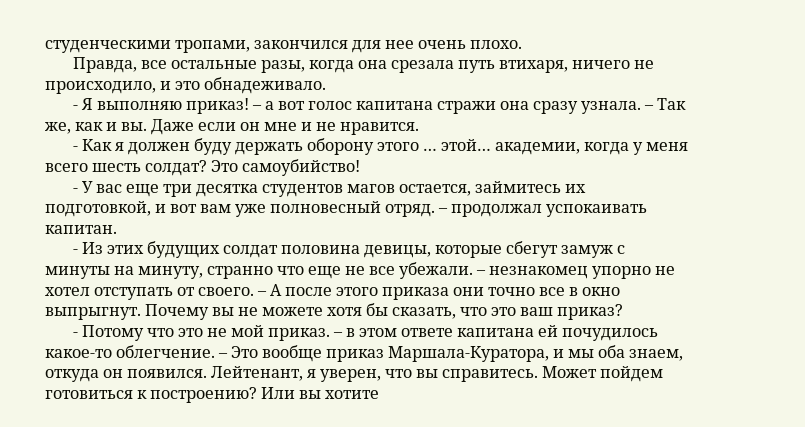студенческими тропами, закончился для нее очень плохо.
       Правда, все остальные разы, когда она срезала путь втихаря, ничего не происходило, и это обнадеживало.
       - Я выполняю приказ! – а вот голос капитана стражи она сразу узнала. – Так же, как и вы. Даже если он мне и не нравится.
       - Как я должен буду держать оборону этого … этой… академии, когда у меня всего шесть солдат? Это самоубийство!
       - У вас еще три десятка студентов магов остается, займитесь их подготовкой, и вот вам уже полновесный отряд. – продолжал успокаивать капитан.
       - Из этих будущих солдат половина девицы, которые сбегут замуж с минуты на минуту, странно что еще не все убежали. – незнакомец упорно не хотел отступать от своего. – А после этого приказа они точно все в окно выпрыгнут. Почему вы не можете хотя бы сказать, что это ваш приказ?
       - Потому что это не мой приказ. – в этом ответе капитана ей почудилось какое-то облегчение. – Это вообще приказ Маршала-Куратора, и мы оба знаем, откуда он появился. Лейтенант, я уверен, что вы справитесь. Может пойдем готовиться к построению? Или вы хотите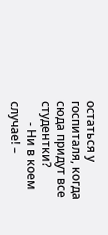остаться у госпиталя, когда сюда придут все студентки?
       - Ни в коем случае! –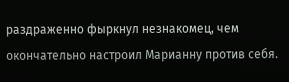раздраженно фыркнул незнакомец, чем окончательно настроил Марианну против себя.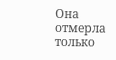Она отмерла только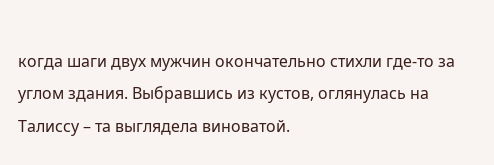когда шаги двух мужчин окончательно стихли где-то за углом здания. Выбравшись из кустов, оглянулась на Талиссу – та выглядела виноватой.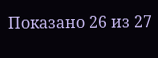Показано 26 из 27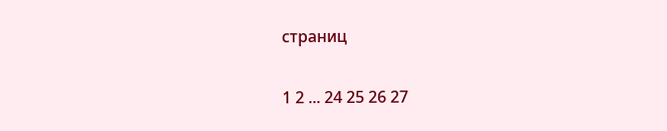страниц

1 2 ... 24 25 26 27